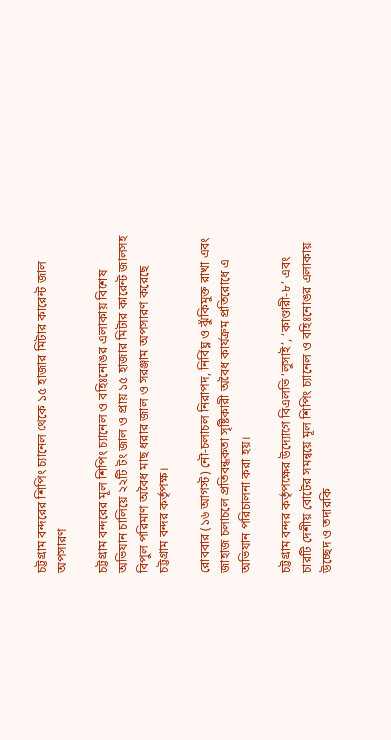চট্টগ্রাম বন্দরের শিপিং চ্যানেল থেকে ১৫ হাজার মিটার কারেন্ট জাল অপসারণ

চট্টগ্রাম বন্দরের মূল শিপিং চ্যানেল ও বহিঃনোঙর এলাকায় বিশেষ অভিযান চালিয়ে ২২টি টং জাল ও প্রায় ১৫ হাজার মিটার কারেন্ট জালসহ বিপুল পরিমাণ অবৈধ মাছ ধরার জাল ও সরঞ্জাম অপসারণ করেছে চট্টগ্রাম বন্দর কর্তৃপক্ষ।

রোববার (১৬ আগস্ট) নৌ-চলাচল নিরাপদ, নির্বিঘ্ন ও ঝুঁকিমুক্ত রাখা এবং জাহাজ চলাচলে প্রতিবন্ধকতা সৃষ্টিকারী অবৈধ কার্যক্রম প্রতিরোধে এ অভিযান পরিচালনা করা হয়।

চট্টগ্রাম বন্দর কর্তৃপক্ষের উদ্যোগে বিএলভি ‘লুসাই’, ‘কাণ্ডারী-৮’ এবং চারটি দেশীয় বোটের সমন্বয়ে মূল শিপিং চ্যানেল ও বহিঃনোঙর এলাকায় উচ্ছেদ ও তদারকি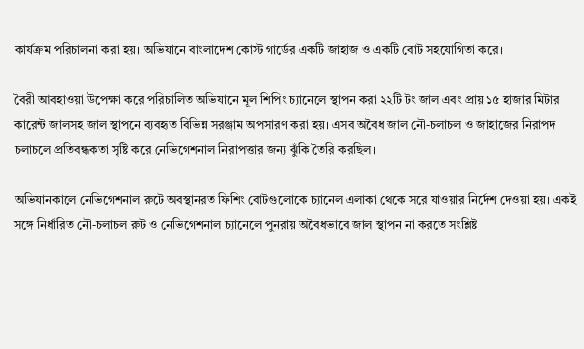কার্যক্রম পরিচালনা করা হয়। অভিযানে বাংলাদেশ কোস্ট গার্ডের একটি জাহাজ ও একটি বোট সহযোগিতা করে।

বৈরী আবহাওয়া উপেক্ষা করে পরিচালিত অভিযানে মূল শিপিং চ্যানেলে স্থাপন করা ২২টি টং জাল এবং প্রায় ১৫ হাজার মিটার কারেন্ট জালসহ জাল স্থাপনে ব্যবহৃত বিভিন্ন সরঞ্জাম অপসারণ করা হয়। এসব অবৈধ জাল নৌ-চলাচল ও জাহাজের নিরাপদ চলাচলে প্রতিবন্ধকতা সৃষ্টি করে নেভিগেশনাল নিরাপত্তার জন্য ঝুঁকি তৈরি করছিল।

অভিযানকালে নেভিগেশনাল রুটে অবস্থানরত ফিশিং বোটগুলোকে চ্যানেল এলাকা থেকে সরে যাওয়ার নির্দেশ দেওয়া হয়। একই সঙ্গে নির্ধারিত নৌ-চলাচল রুট ও নেভিগেশনাল চ্যানেলে পুনরায় অবৈধভাবে জাল স্থাপন না করতে সংশ্লিষ্ট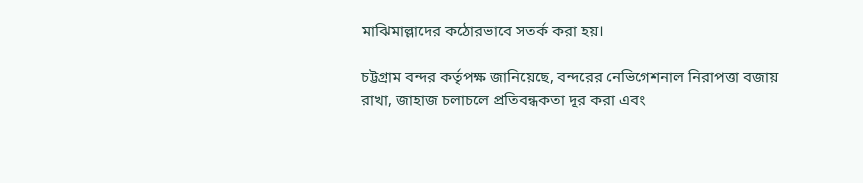মাঝিমাল্লাদের কঠোরভাবে সতর্ক করা হয়।

চট্টগ্রাম বন্দর কর্তৃপক্ষ জানিয়েছে, বন্দরের নেভিগেশনাল নিরাপত্তা বজায় রাখা, জাহাজ চলাচলে প্রতিবন্ধকতা দূর করা এবং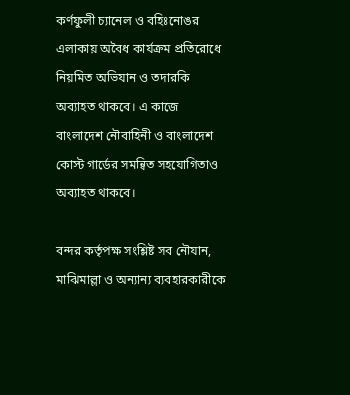কর্ণফুলী চ্যানেল ও বহিঃনোঙর এলাকায় অবৈধ কার্যক্রম প্রতিরোধে নিয়মিত অভিযান ও তদারকি অব্যাহত থাকবে। এ কাজে বাংলাদেশ নৌবাহিনী ও বাংলাদেশ কোস্ট গার্ডের সমন্বিত সহযোগিতাও অব্যাহত থাকবে।

বন্দর কর্তৃপক্ষ সংশ্লিষ্ট সব নৌযান, মাঝিমাল্লা ও অন্যান্য ব্যবহারকারীকে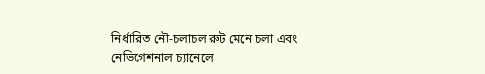নির্ধারিত নৌ-চলাচল রুট মেনে চলা এবং নেভিগেশনাল চ্যানেলে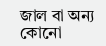জাল বা অন্য কোনো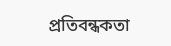প্রতিবন্ধকতা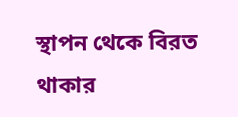স্থাপন থেকে বিরত থাকার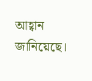আহ্বান জানিয়েছে।